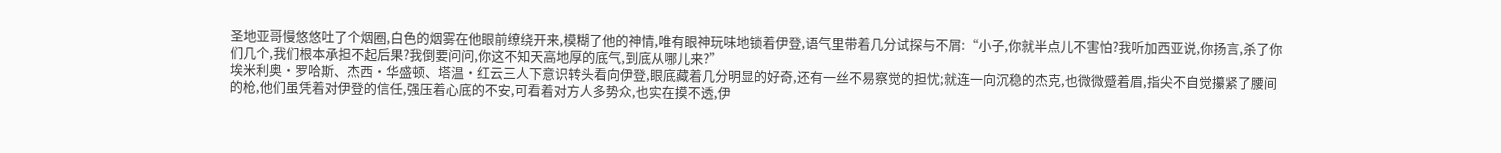圣地亚哥慢悠悠吐了个烟圈,白色的烟雾在他眼前缭绕开来,模糊了他的神情,唯有眼神玩味地锁着伊登,语气里带着几分试探与不屑:“小子,你就半点儿不害怕?我听加西亚说,你扬言,杀了你们几个,我们根本承担不起后果?我倒要问问,你这不知天高地厚的底气,到底从哪儿来?”
埃米利奥·罗哈斯、杰西·华盛顿、塔温·红云三人下意识转头看向伊登,眼底藏着几分明显的好奇,还有一丝不易察觉的担忧;就连一向沉稳的杰克,也微微蹙着眉,指尖不自觉攥紧了腰间的枪,他们虽凭着对伊登的信任,强压着心底的不安,可看着对方人多势众,也实在摸不透,伊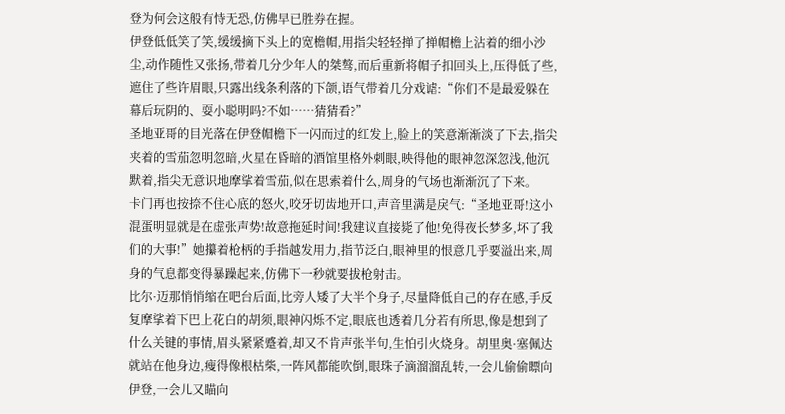登为何会这般有恃无恐,仿佛早已胜券在握。
伊登低低笑了笑,缓缓摘下头上的宽檐帽,用指尖轻轻掸了掸帽檐上沾着的细小沙尘,动作随性又张扬,带着几分少年人的桀骜,而后重新将帽子扣回头上,压得低了些,遮住了些许眉眼,只露出线条利落的下颌,语气带着几分戏谑:“你们不是最爱躲在幕后玩阴的、耍小聪明吗?不如……猜猜看?”
圣地亚哥的目光落在伊登帽檐下一闪而过的红发上,脸上的笑意渐渐淡了下去,指尖夹着的雪茄忽明忽暗,火星在昏暗的酒馆里格外刺眼,映得他的眼神忽深忽浅,他沉默着,指尖无意识地摩挲着雪茄,似在思索着什么,周身的气场也渐渐沉了下来。
卡门再也按捺不住心底的怒火,咬牙切齿地开口,声音里满是戾气:“圣地亚哥!这小混蛋明显就是在虚张声势!故意拖延时间!我建议直接毙了他!免得夜长梦多,坏了我们的大事!”她攥着枪柄的手指越发用力,指节泛白,眼神里的恨意几乎要溢出来,周身的气息都变得暴躁起来,仿佛下一秒就要拔枪射击。
比尔·迈那悄悄缩在吧台后面,比旁人矮了大半个身子,尽量降低自己的存在感,手反复摩挲着下巴上花白的胡须,眼神闪烁不定,眼底也透着几分若有所思,像是想到了什么关键的事情,眉头紧紧蹙着,却又不肯声张半句,生怕引火烧身。胡里奥·塞佩达就站在他身边,瘦得像根枯柴,一阵风都能吹倒,眼珠子滴溜溜乱转,一会儿偷偷瞟向伊登,一会儿又瞄向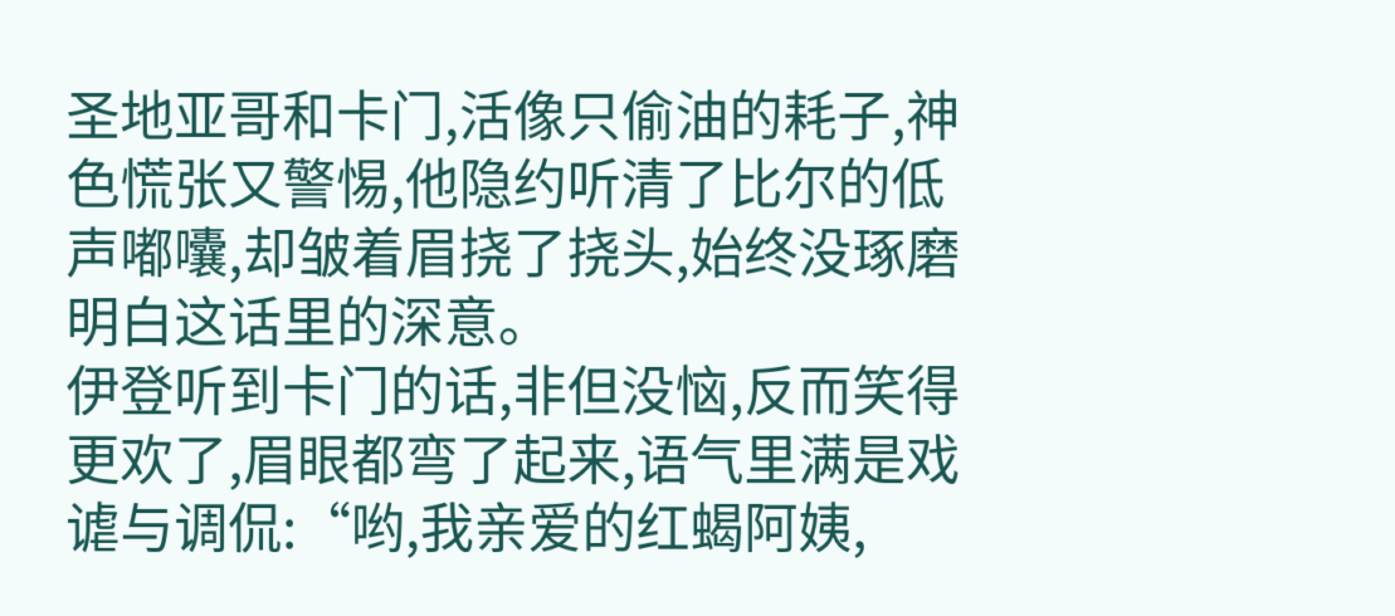圣地亚哥和卡门,活像只偷油的耗子,神色慌张又警惕,他隐约听清了比尔的低声嘟囔,却皱着眉挠了挠头,始终没琢磨明白这话里的深意。
伊登听到卡门的话,非但没恼,反而笑得更欢了,眉眼都弯了起来,语气里满是戏谑与调侃:“哟,我亲爱的红蝎阿姨,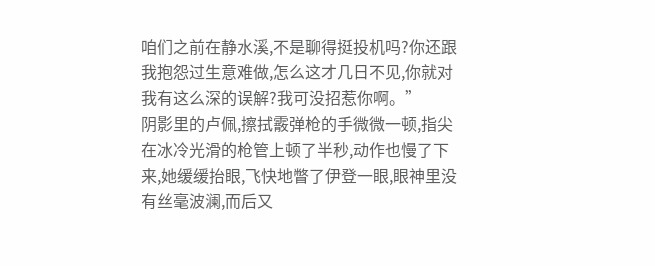咱们之前在静水溪,不是聊得挺投机吗?你还跟我抱怨过生意难做,怎么这才几日不见,你就对我有这么深的误解?我可没招惹你啊。”
阴影里的卢佩,擦拭霰弹枪的手微微一顿,指尖在冰冷光滑的枪管上顿了半秒,动作也慢了下来,她缓缓抬眼,飞快地瞥了伊登一眼,眼神里没有丝毫波澜,而后又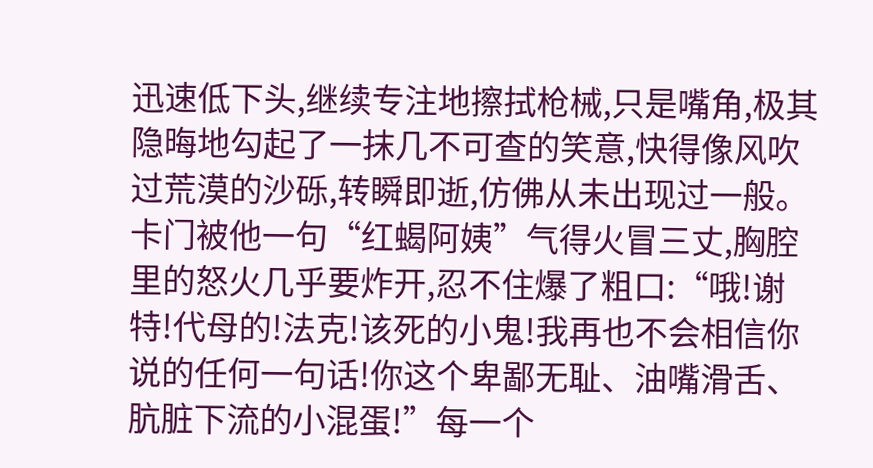迅速低下头,继续专注地擦拭枪械,只是嘴角,极其隐晦地勾起了一抹几不可查的笑意,快得像风吹过荒漠的沙砾,转瞬即逝,仿佛从未出现过一般。
卡门被他一句“红蝎阿姨”气得火冒三丈,胸腔里的怒火几乎要炸开,忍不住爆了粗口:“哦!谢特!代母的!法克!该死的小鬼!我再也不会相信你说的任何一句话!你这个卑鄙无耻、油嘴滑舌、肮脏下流的小混蛋!”每一个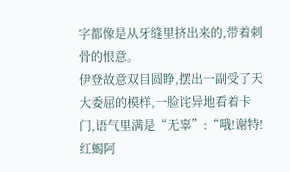字都像是从牙缝里挤出来的,带着刺骨的恨意。
伊登故意双目圆睁,摆出一副受了天大委屈的模样,一脸诧异地看着卡门,语气里满是“无辜”:“哦!谢特!红蝎阿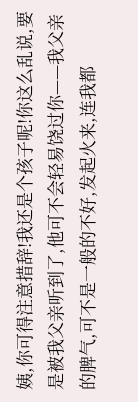姨,你可得注意措辞!我还是个孩子呢!你这么乱说,要是被我父亲听到了,他可不会轻易饶过你——我父亲的脾气,可不是一般的不好,发起火来,连我都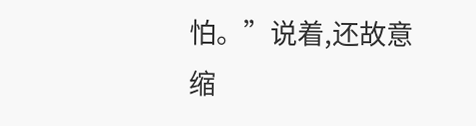怕。”说着,还故意缩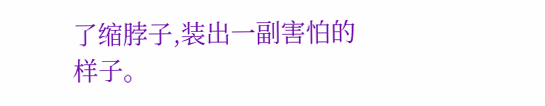了缩脖子,装出一副害怕的样子。